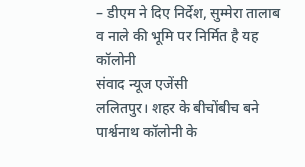– डीएम ने दिए निर्देश, सुम्मेरा तालाब व नाले की भूमि पर निर्मित है यह कॉलोनी
संवाद न्यूज एजेंसी
ललितपुर। शहर के बीचोंबीच बने पार्श्वनाथ कॉलोनी के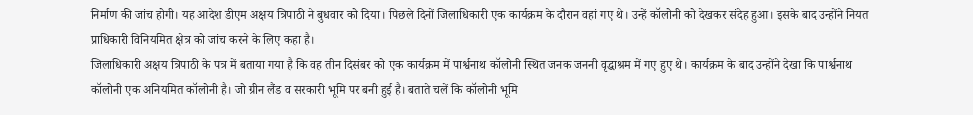निर्माण की जांच होगी। यह आदेश डीएम अक्षय त्रिपाठी ने बुधवार को दिया। पिछले दिनों जिलाधिकारी एक कार्यक्रम के दौरान वहां गए थे। उन्हें कॉलोनी को देखकर संदेह हुआ। इसके बाद उन्होंने नियत प्राधिकारी विनियमित क्षेत्र को जांच करने के लिए कहा है।
जिलाधिकारी अक्षय त्रिपाठी के पत्र में बताया गया है कि वह तीन दिसंबर को एक कार्यक्रम में पार्श्वनाथ कॉलोनी स्थित जनक जननी वृद्धाश्रम में गए हुए थे। कार्यक्रम के बाद उन्होंने देखा कि पार्श्वनाथ कॉलोनी एक अनियमित कॉलोनी है। जो ग्रीन लैंड व सरकारी भूमि पर बनी हुई है। बताते चलें कि कॉलोनी भूमि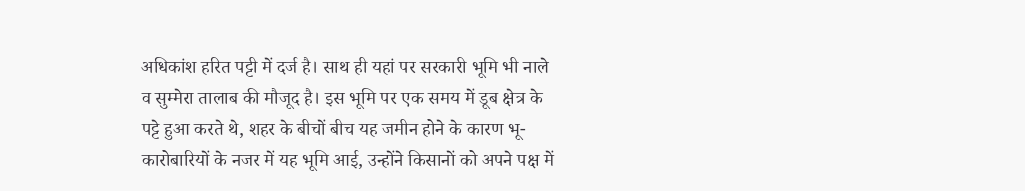अधिकांश हरित पट्टी में दर्ज है। साथ ही यहां पर सरकारी भूमि भी नाले व सुम्मेरा तालाब की मौजूद है। इस भूमि पर एक समय में डूब क्षेत्र के पट्टे हुआ करते थे, शहर के बीचों बीच यह जमीन होने के कारण भू-कारोबारियों के नजर में यह भूमि आई, उन्होंने किसानों को अपने पक्ष में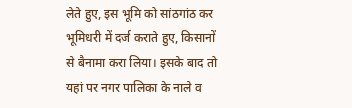लेते हुए, इस भूमि को सांठगांठ कर भूमिधरी में दर्ज कराते हुए, किसानों से बैनामा करा लिया। इसके बाद तो यहां पर नगर पालिका के नाले व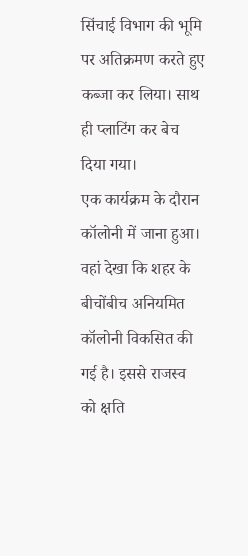सिंचाई विभाग की भूमि पर अतिक्रमण करते हुए कब्जा कर लिया। साथ ही प्लाटिंग कर बेच दिया गया।
एक कार्यक्रम के दौरान कॉलोनी में जाना हुआ। वहां देखा कि शहर के बीचोंबीच अनियमित कॉलोनी विकसित की गई है। इससे राजस्व को क्षति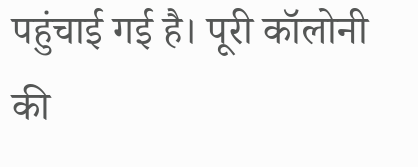पहुंचाई गई है। पूरी कॉलोनी की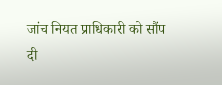जांच नियत प्राधिकारी को सौंप दी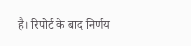है। रिपोर्ट के बाद निर्णय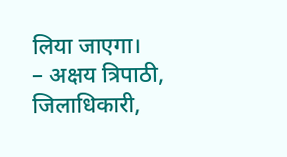लिया जाएगा।
– अक्षय त्रिपाठी, जिलाधिकारी,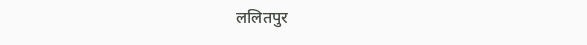ललितपुर